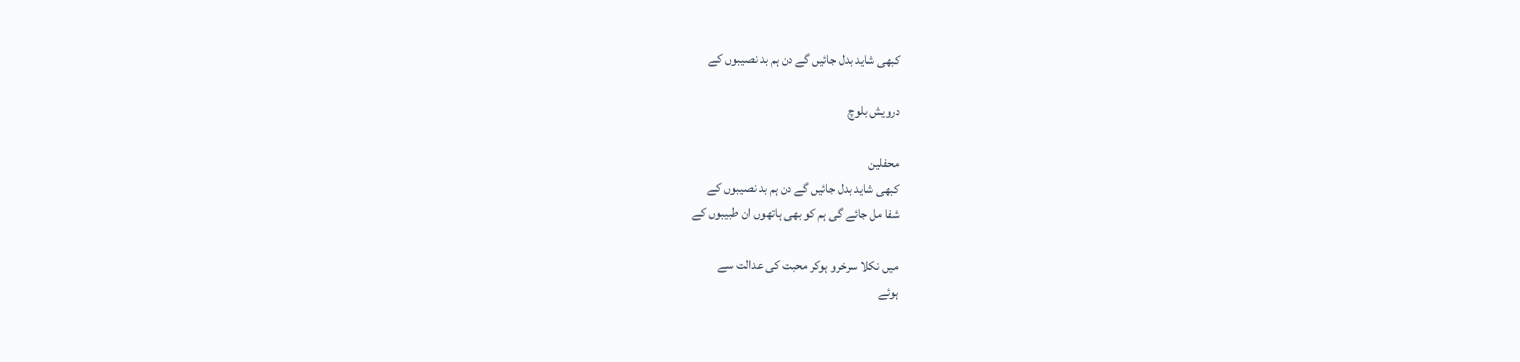کبھی شاید بدل جائیں گے دن ہم بد نصیبوں کے

درویش بلوچ

محفلین
کبھی شاید بدل جائیں گے دن ہم بد نصیبوں کے
شفا مل جائے گی ہم کو بھی ہاتھوں ان طبیبوں کے

میں نکلا سرخرو ہوکر محبت کی عدالت سے
ہوئے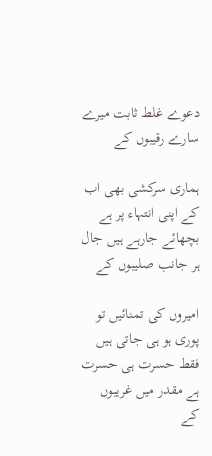دعوے غلط ثابت میرے سارے رقیبوں کے

ہماری سرکشی بھی اب کے اپنی انتہاء پر ہے
بچھائے جارہے ہیں جال ہر جانب صلیبوں کے

امیروں کی تمنائیں تو پوری ہو ہی جاتی ہیں
فقط حسرت ہی حسرت ہے مقدر میں غریبوں کے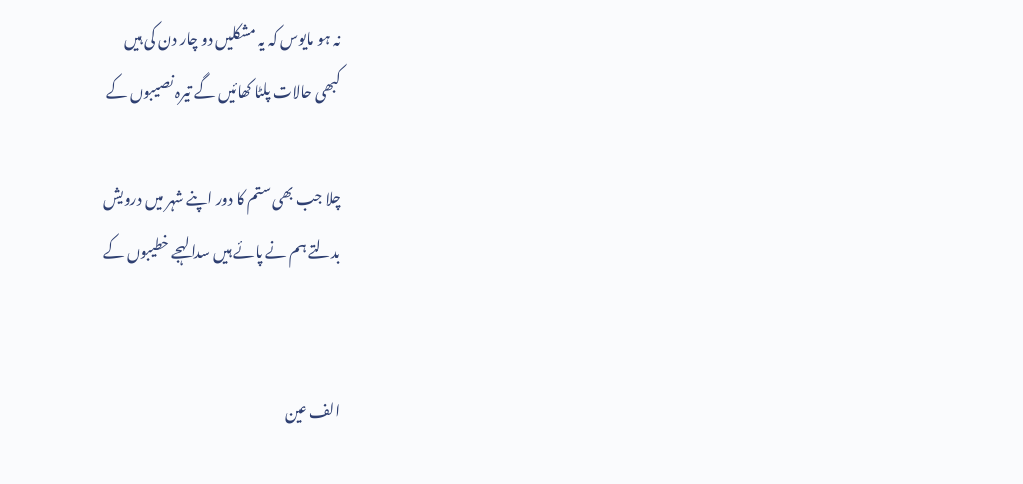نہ ہو مایوس کہ یہ مشکلیں دو چار دن کی ہیں
کبھی حالات پلٹا کھائیں گے تیرہ نصیبوں کے

چلا جب بھی ستم کا دور اپنے شہر میں درویش
بدلتے ہم نے پائے ہیں سدا لہجے خطیبوں کے


الف عین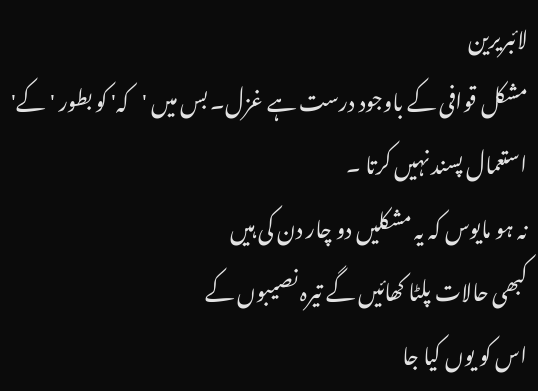لائبریرین
مشکل قوافی کے باوجود درست ہے غزل۔ بس میں 'کہ' کو بطور 'کے' استعمال پسند نہیں کرتا ۔
نہ ہو مایوس کہ یہ مشکلیں دو چار دن کی ہیں
کبھی حالات پلٹا کھائیں گے تیرہ نصیبوں کے
اس کو یوں کیا جا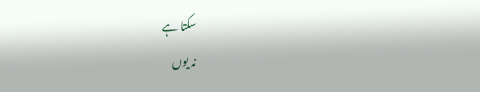سکتا ہے
نہ یوں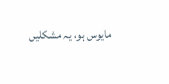مایوس ہو، یہ مشکلیں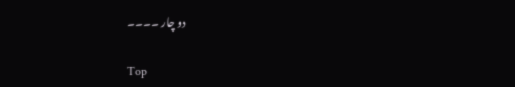دو چار ۔۔۔۔

Top